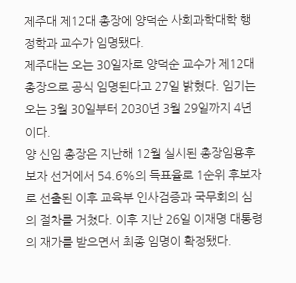제주대 제12대 총장에 양덕순 사회과학대학 행정학과 교수가 임명됐다.
제주대는 오는 30일자로 양덕순 교수가 제12대 총장으로 공식 임명된다고 27일 밝혔다. 임기는 오는 3월 30일부터 2030년 3월 29일까지 4년이다.
양 신임 총장은 지난해 12월 실시된 총장임용후보자 선거에서 54.6%의 득표율로 1순위 후보자로 선출된 이후 교육부 인사검증과 국무회의 심의 절차를 거쳤다. 이후 지난 26일 이재명 대통령의 재가를 받으면서 최종 임명이 확정됐다.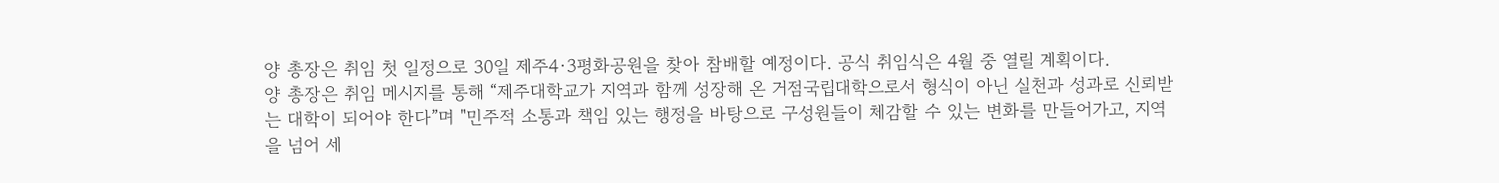양 총장은 취임 첫 일정으로 30일 제주4·3평화공원을 찾아 참배할 예정이다. 공식 취임식은 4월 중 열릴 계획이다.
양 총장은 취임 메시지를 통해 “제주대학교가 지역과 함께 성장해 온 거점국립대학으로서 형식이 아닌 실천과 성과로 신뢰받는 대학이 되어야 한다”며 "민주적 소통과 책임 있는 행정을 바탕으로 구성원들이 체감할 수 있는 변화를 만들어가고, 지역을 넘어 세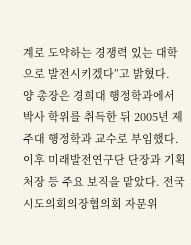계로 도약하는 경쟁력 있는 대학으로 발전시키겠다”고 밝혔다.
양 총장은 경희대 행정학과에서 박사 학위를 취득한 뒤 2005년 제주대 행정학과 교수로 부임했다. 이후 미래발전연구단 단장과 기획처장 등 주요 보직을 맡았다. 전국시도의회의장협의회 자문위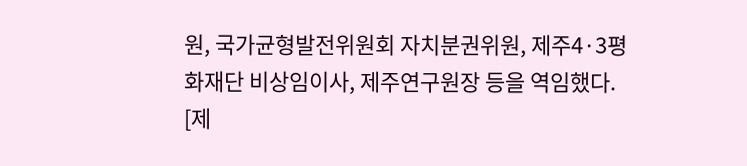원, 국가균형발전위원회 자치분권위원, 제주4·3평화재단 비상임이사, 제주연구원장 등을 역임했다. [제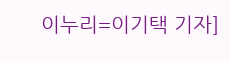이누리=이기택 기자]